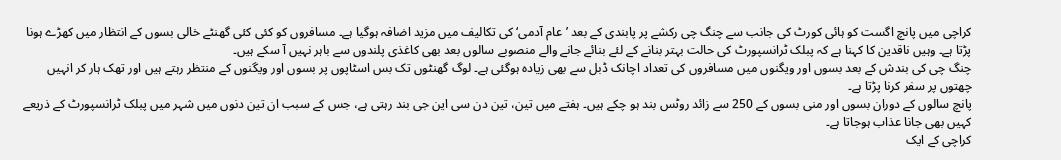کراچی میں پانچ اگست کو ہائی کورٹ کی جانب سے چنگ چی رکشے پر پابندی کے بعد ’عام آدمی‘ کی تکالیف میں مزید اضافہ ہوگیا ہے۔ مسافروں کو کئی کئی گھنٹے خالی بسوں کے انتظار میں کھڑے ہونا پڑتا ہے۔ وہیں ناقدین کا کہنا ہے کہ پبلک ٹرانسپورٹ کی حالت بہتر بنانے کے لئے بنائے جانے والے منصوبے سالوں بعد بھی کاغذی پلندوں سے باہر نہیں آ سکے ہیں۔
چنگ چی کی بندش کے بعد بسوں اور ویگنوں میں مسافروں کی تعداد اچانک ڈبل سے بھی زیادہ ہوگئی ہے۔ لوگ گھنٹوں تک بس اسٹاپوں پر بسوں اور ویگنوں کے منتظر رہتے ہیں اور تھک ہار کر انہیں چھتوں پر سفر کرنا پڑتا ہے۔
پانچ سالوں کے دوران بسوں اور منی بسوں کے 250 سے زائد روٹس بند ہو چکے ہیں۔ ہفتے میں تین، تین دن سی این جی بند رہتی ہے، جس کے سبب ان تین دنوں میں شہر میں پبلک ٹرانسپورٹ کے ذریعے کہیں بھی جانا عذاب ہوجاتا ہے۔
کراچی کے ایک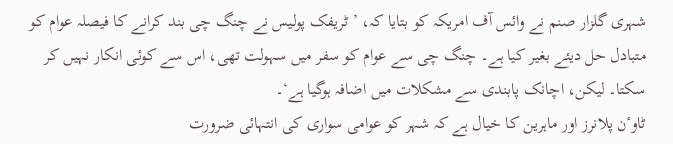شہری گلزار صنم نے وائس آف امریکہ کو بتایا کہ، ’ٹریفک پولیس نے چنگ چی بند کرانے کا فیصلہ عوام کو متبادل حل دیئے بغیر کیا ہے۔ چنگ چی سے عوام کو سفر میں سہولت تھی، اس سے کوئی انکار نہیں کر سکتا۔ لیکن، اچانک پابندی سے مشکلات میں اضافہ ہوگیا ہے‘۔
ٹاوٴن پلانرز اور ماہرین کا خیال ہے کہ شہر کو عوامی سواری کی انتہائی ضرورت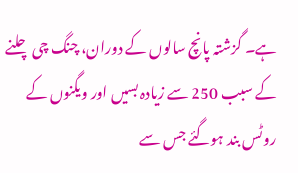ہے۔ گزشتہ پانچ سالوں کے دوران، چنگ چی چلنے کے سبب 250 سے زیادہ بسیں اور ویگنوں کے روٹس بند ہوگئے جس سے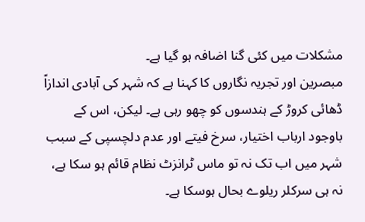مشکلات میں کئی گنا اضافہ ہو گیا ہے۔
مبصرین اور تجریہ نگاروں کا کہنا ہے کہ شہر کی آبادی اندازاً ڈھائی کروڑ کے ہندسوں کو چھو رہی ہے۔ لیکن، اس کے باوجود ارباب اختیار، سرخ فیتے اور عدم دلچسپی کے سبب شہر میں اب تک نہ تو ماس ٹرانزٹ نظام قائم ہو سکا ہے، نہ ہی سرکلر ریلوے بحال ہوسکا ہے۔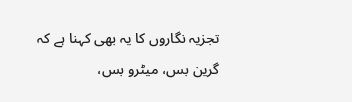تجزیہ نگاروں کا یہ بھی کہنا ہے کہ گرین بس، میٹرو بس،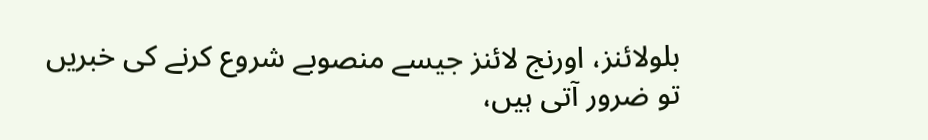بلولائنز، اورنج لائنز جیسے منصوبے شروع کرنے کی خبریں تو ضرور آتی ہیں،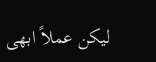لیکن عملاً ابھی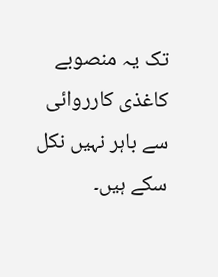تک یہ منصوبے کاغذی کارروائی سے باہر نہیں نکل سکے ہیں۔